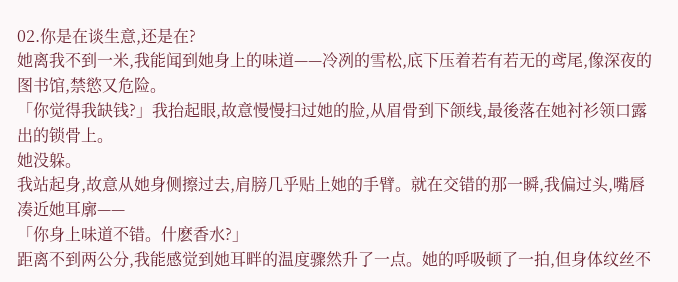02.你是在谈生意,还是在?
她离我不到一米,我能闻到她身上的味道——冷冽的雪松,底下压着若有若无的鸢尾,像深夜的图书馆,禁慾又危险。
「你觉得我缺钱?」我抬起眼,故意慢慢扫过她的脸,从眉骨到下颌线,最後落在她衬衫领口露出的锁骨上。
她没躲。
我站起身,故意从她身侧擦过去,肩膀几乎贴上她的手臂。就在交错的那一瞬,我偏过头,嘴唇凑近她耳廓——
「你身上味道不错。什麽香水?」
距离不到两公分,我能感觉到她耳畔的温度骤然升了一点。她的呼吸顿了一拍,但身体纹丝不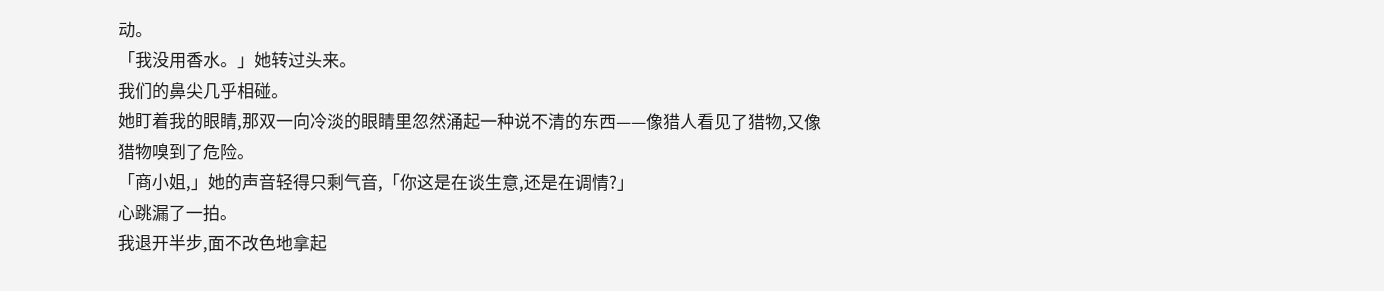动。
「我没用香水。」她转过头来。
我们的鼻尖几乎相碰。
她盯着我的眼睛,那双一向冷淡的眼睛里忽然涌起一种说不清的东西——像猎人看见了猎物,又像猎物嗅到了危险。
「商小姐,」她的声音轻得只剩气音,「你这是在谈生意,还是在调情?」
心跳漏了一拍。
我退开半步,面不改色地拿起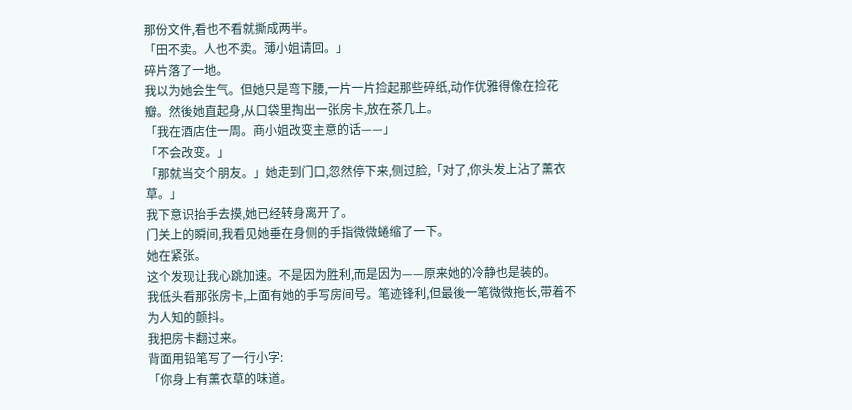那份文件,看也不看就撕成两半。
「田不卖。人也不卖。薄小姐请回。」
碎片落了一地。
我以为她会生气。但她只是弯下腰,一片一片捡起那些碎纸,动作优雅得像在捡花瓣。然後她直起身,从口袋里掏出一张房卡,放在茶几上。
「我在酒店住一周。商小姐改变主意的话——」
「不会改变。」
「那就当交个朋友。」她走到门口,忽然停下来,侧过脸,「对了,你头发上沾了薰衣草。」
我下意识抬手去摸,她已经转身离开了。
门关上的瞬间,我看见她垂在身侧的手指微微蜷缩了一下。
她在紧张。
这个发现让我心跳加速。不是因为胜利,而是因为——原来她的冷静也是装的。
我低头看那张房卡,上面有她的手写房间号。笔迹锋利,但最後一笔微微拖长,带着不为人知的颤抖。
我把房卡翻过来。
背面用铅笔写了一行小字:
「你身上有薰衣草的味道。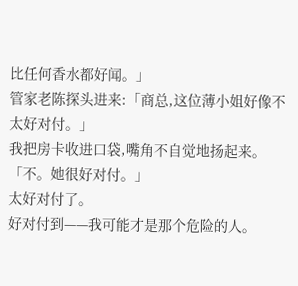比任何香水都好闻。」
管家老陈探头进来:「商总,这位薄小姐好像不太好对付。」
我把房卡收进口袋,嘴角不自觉地扬起来。
「不。她很好对付。」
太好对付了。
好对付到——我可能才是那个危险的人。